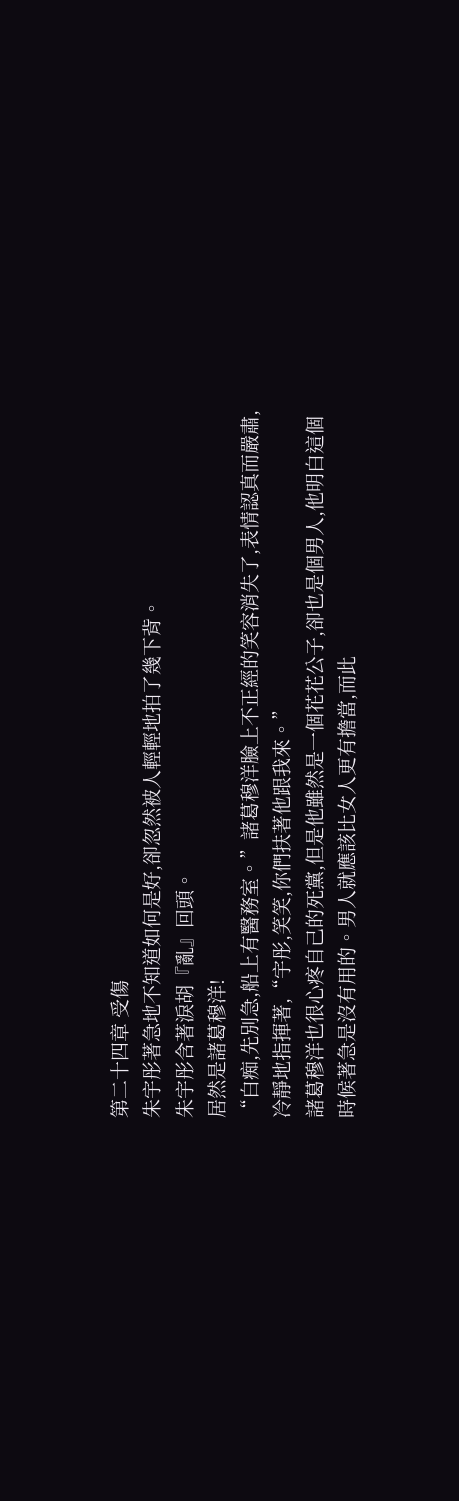第二十四章 受傷
朱宇彤著急地不知道如何是好,卻忽然被人輕輕地拍了幾下背。
朱宇彤含著淚胡『亂』回頭。
居然是諸葛穆洋!
“白痴,先別急,船上有醫務室。”諸葛穆洋臉上不正經的笑容消失了,表情認真而嚴肅,冷靜地指揮著,“宇彤,笑笑,你們扶著他跟我來。”
諸葛穆洋也很心疼自己的死黨,但是他雖然是一個花花公子,卻也是個男人,他明白這個時候著急是沒有用的。男人就應該比女人更有擔當,而此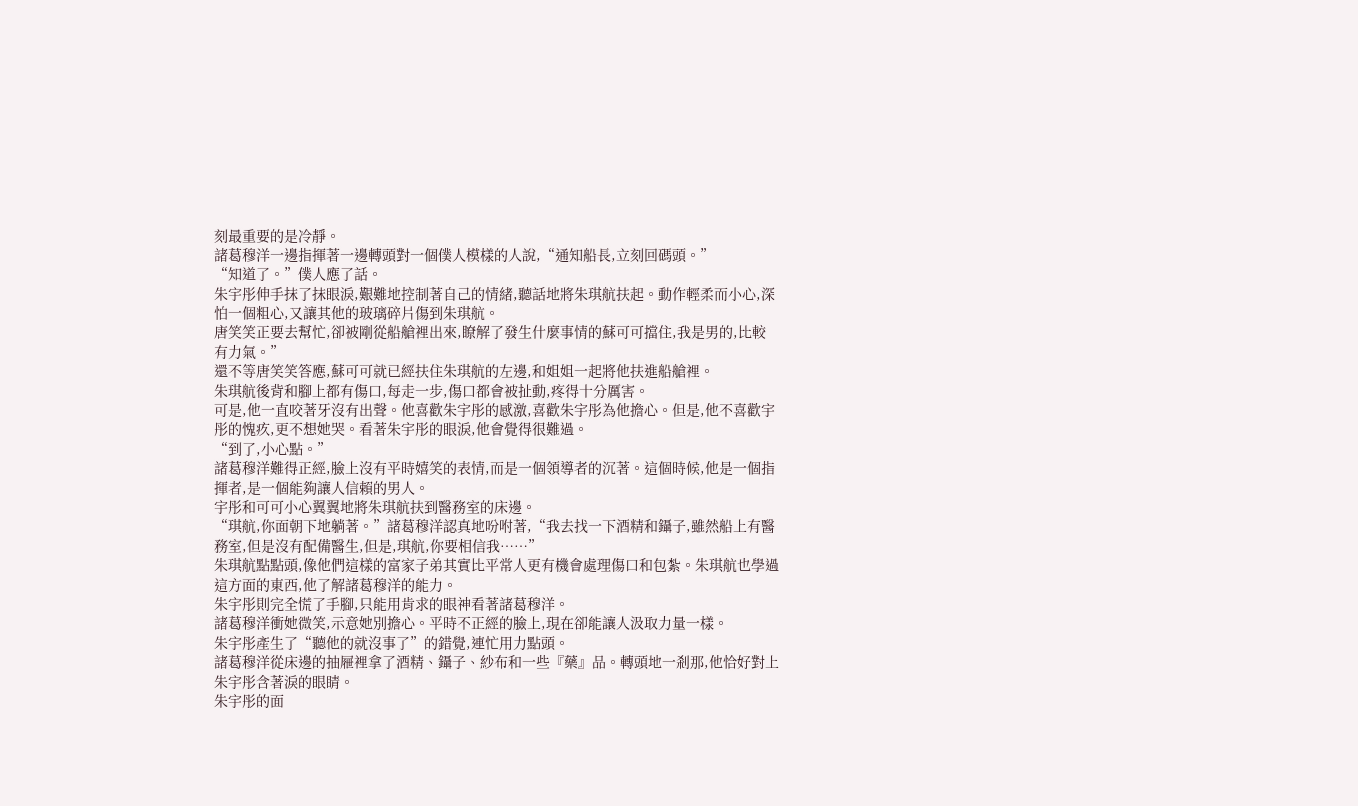刻最重要的是冷靜。
諸葛穆洋一邊指揮著一邊轉頭對一個僕人模樣的人說,“通知船長,立刻回碼頭。”
“知道了。”僕人應了話。
朱宇彤伸手抹了抹眼淚,艱難地控制著自己的情緒,聽話地將朱琪航扶起。動作輕柔而小心,深怕一個粗心,又讓其他的玻璃碎片傷到朱琪航。
唐笑笑正要去幫忙,卻被剛從船艙裡出來,瞭解了發生什麼事情的蘇可可擋住,我是男的,比較有力氣。”
還不等唐笑笑答應,蘇可可就已經扶住朱琪航的左邊,和姐姐一起將他扶進船艙裡。
朱琪航後背和腳上都有傷口,每走一步,傷口都會被扯動,疼得十分厲害。
可是,他一直咬著牙沒有出聲。他喜歡朱宇彤的感激,喜歡朱宇彤為他擔心。但是,他不喜歡宇彤的愧疚,更不想她哭。看著朱宇彤的眼淚,他會覺得很難過。
“到了,小心點。”
諸葛穆洋難得正經,臉上沒有平時嬉笑的表情,而是一個領導者的沉著。這個時候,他是一個指揮者,是一個能夠讓人信賴的男人。
宇彤和可可小心翼翼地將朱琪航扶到醫務室的床邊。
“琪航,你面朝下地躺著。”諸葛穆洋認真地吩咐著,“我去找一下酒精和鑷子,雖然船上有醫務室,但是沒有配備醫生,但是,琪航,你要相信我……”
朱琪航點點頭,像他們這樣的富家子弟其實比平常人更有機會處理傷口和包紮。朱琪航也學過這方面的東西,他了解諸葛穆洋的能力。
朱宇彤則完全慌了手腳,只能用肯求的眼神看著諸葛穆洋。
諸葛穆洋衝她微笑,示意她別擔心。平時不正經的臉上,現在卻能讓人汲取力量一樣。
朱宇彤產生了“聽他的就沒事了”的錯覺,連忙用力點頭。
諸葛穆洋從床邊的抽屜裡拿了酒精、鑷子、紗布和一些『藥』品。轉頭地一剎那,他恰好對上朱宇彤含著淚的眼睛。
朱宇彤的面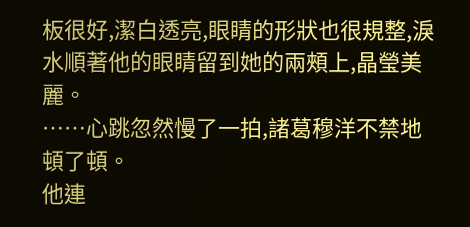板很好,潔白透亮,眼睛的形狀也很規整,淚水順著他的眼睛留到她的兩頰上,晶瑩美麗。
……心跳忽然慢了一拍,諸葛穆洋不禁地頓了頓。
他連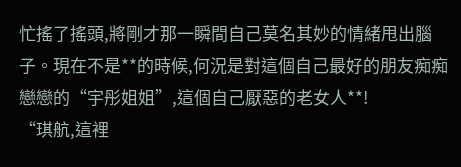忙搖了搖頭,將剛才那一瞬間自己莫名其妙的情緒甩出腦子。現在不是**的時候,何況是對這個自己最好的朋友痴痴戀戀的“宇彤姐姐”,這個自己厭惡的老女人**!
“琪航,這裡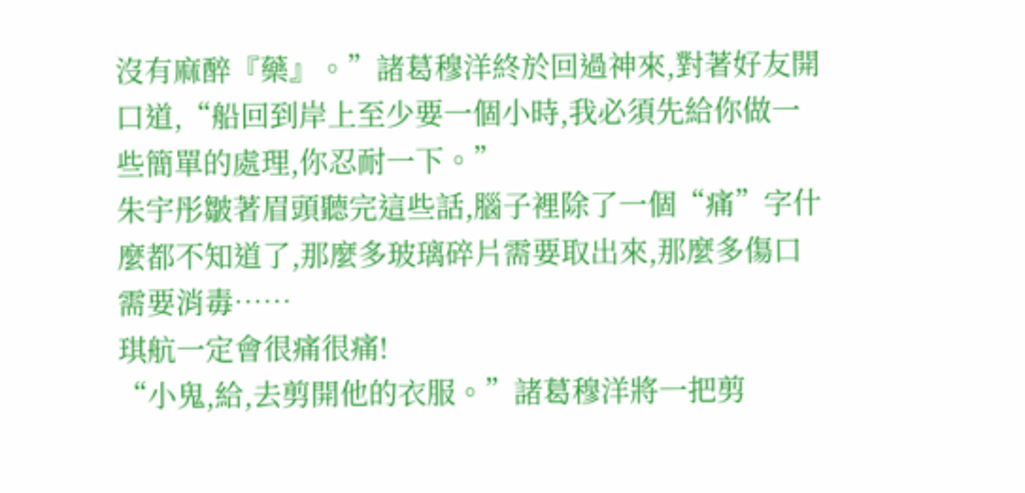沒有麻醉『藥』。”諸葛穆洋終於回過神來,對著好友開口道,“船回到岸上至少要一個小時,我必須先給你做一些簡單的處理,你忍耐一下。”
朱宇彤皺著眉頭聽完這些話,腦子裡除了一個“痛”字什麼都不知道了,那麼多玻璃碎片需要取出來,那麼多傷口需要消毒……
琪航一定會很痛很痛!
“小鬼,給,去剪開他的衣服。”諸葛穆洋將一把剪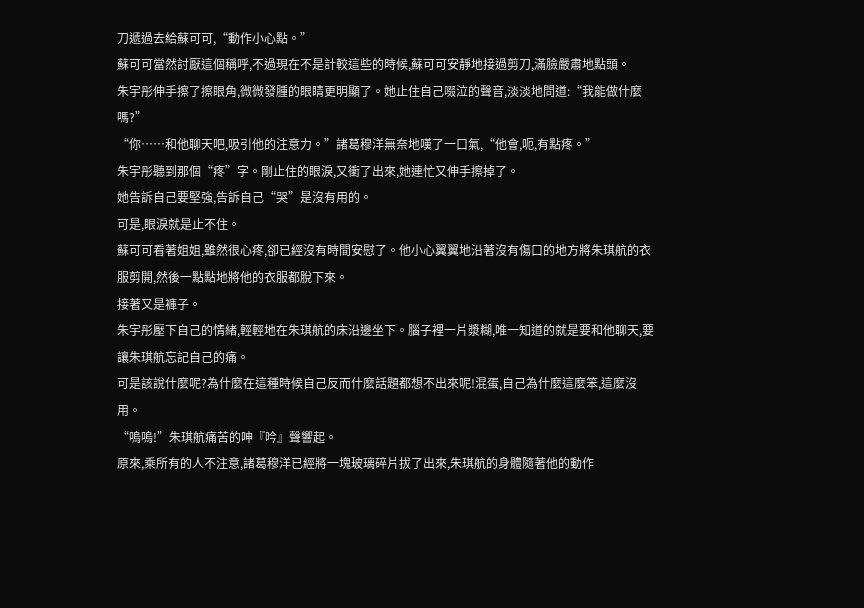刀遞過去給蘇可可,“動作小心點。”
蘇可可當然討厭這個稱呼,不過現在不是計較這些的時候,蘇可可安靜地接過剪刀,滿臉嚴肅地點頭。
朱宇彤伸手擦了擦眼角,微微發腫的眼睛更明顯了。她止住自己啜泣的聲音,淡淡地問道:“我能做什麼嗎?”
“你……和他聊天吧,吸引他的注意力。”諸葛穆洋無奈地嘆了一口氣,“他會,呃,有點疼。”
朱宇彤聽到那個“疼”字。剛止住的眼淚,又衝了出來,她連忙又伸手擦掉了。
她告訴自己要堅強,告訴自己“哭”是沒有用的。
可是,眼淚就是止不住。
蘇可可看著姐姐,雖然很心疼,卻已經沒有時間安慰了。他小心翼翼地沿著沒有傷口的地方將朱琪航的衣服剪開,然後一點點地將他的衣服都脫下來。
接著又是褲子。
朱宇彤壓下自己的情緒,輕輕地在朱琪航的床沿邊坐下。腦子裡一片漿糊,唯一知道的就是要和他聊天,要讓朱琪航忘記自己的痛。
可是該說什麼呢?為什麼在這種時候自己反而什麼話題都想不出來呢!混蛋,自己為什麼這麼笨,這麼沒用。
“嗚嗚!”朱琪航痛苦的呻『吟』聲響起。
原來,乘所有的人不注意,諸葛穆洋已經將一塊玻璃碎片拔了出來,朱琪航的身體隨著他的動作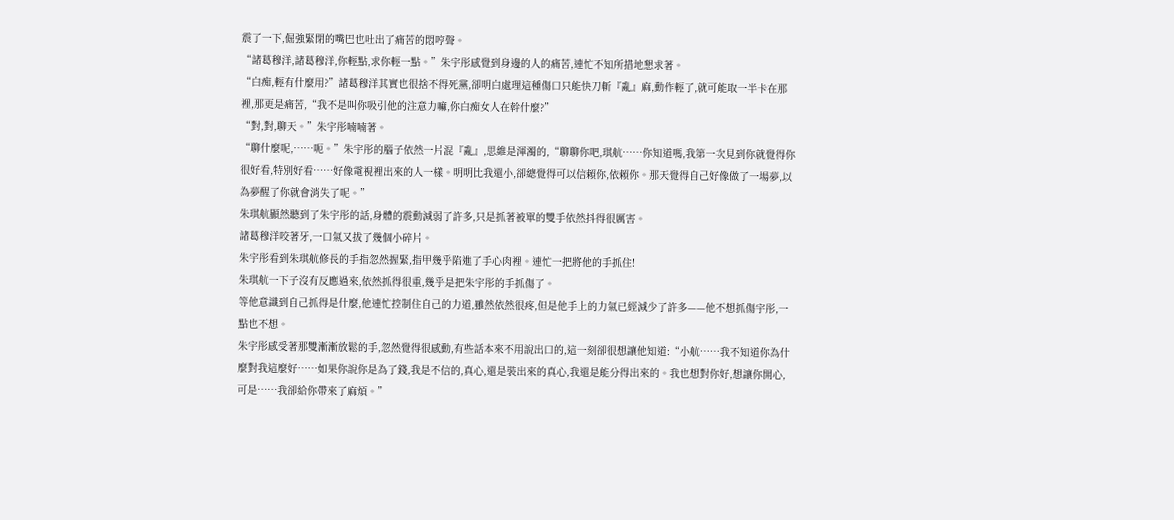震了一下,倔強緊閉的嘴巴也吐出了痛苦的悶哼聲。
“諸葛穆洋,諸葛穆洋,你輕點,求你輕一點。”朱宇彤感覺到身邊的人的痛苦,連忙不知所措地懇求著。
“白痴,輕有什麼用?”諸葛穆洋其實也很捨不得死黨,卻明白處理這種傷口只能快刀斬『亂』麻,動作輕了,就可能取一半卡在那裡,那更是痛苦,“我不是叫你吸引他的注意力嘛,你白痴女人在幹什麼?”
“對,對,聊天。”朱宇彤喃喃著。
“聊什麼呢,……呃。”朱宇彤的腦子依然一片混『亂』,思維是渾濁的,“聊聊你吧,琪航……你知道嗎,我第一次見到你就覺得你很好看,特別好看……好像電視裡出來的人一樣。明明比我還小,卻總覺得可以信賴你,依賴你。那天覺得自己好像做了一場夢,以為夢醒了你就會消失了呢。”
朱琪航顯然聽到了朱宇彤的話,身體的震動減弱了許多,只是抓著被單的雙手依然抖得很厲害。
諸葛穆洋咬著牙,一口氣又拔了幾個小碎片。
朱宇彤看到朱琪航修長的手指忽然握緊,指甲幾乎陷進了手心肉裡。連忙一把將他的手抓住!
朱琪航一下子沒有反應過來,依然抓得很重,幾乎是把朱宇彤的手抓傷了。
等他意識到自己抓得是什麼,他連忙控制住自己的力道,雖然依然很疼,但是他手上的力氣已經減少了許多——他不想抓傷宇彤,一點也不想。
朱宇彤感受著那雙漸漸放鬆的手,忽然覺得很感動,有些話本來不用說出口的,這一刻卻很想讓他知道:“小航……我不知道你為什麼對我這麼好……如果你說你是為了錢,我是不信的,真心,還是裝出來的真心,我還是能分得出來的。我也想對你好,想讓你開心,可是……我卻給你帶來了麻煩。”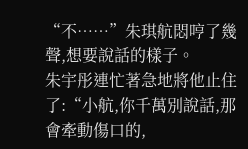“不……”朱琪航悶哼了幾聲,想要說話的樣子。
朱宇彤連忙著急地將他止住了:“小航,你千萬別說話,那會牽動傷口的,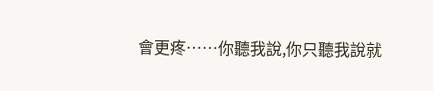會更疼……你聽我說,你只聽我說就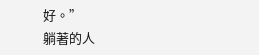好。”
躺著的人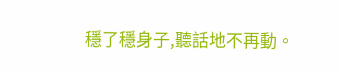穩了穩身子,聽話地不再動。